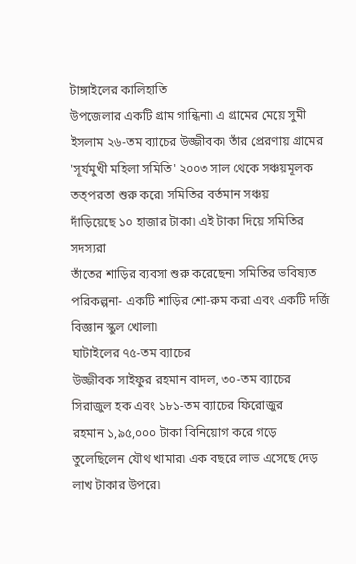টাঙ্গাইলের কালিহাতি
উপজেলার একটি গ্রাম গান্ধিনা৷ এ গ্রামের মেয়ে সুমী
ইসলাম ২৬-তম ব্যাচের উজ্জীবক৷ তাঁর প্রেরণায় গ্রামের
'সূর্যমুখী মহিলা সমিতি' ২০০৩ সাল থেকে সঞ্চয়মূলক তত্পরতা শুরু করে৷ সমিতির বর্তমান সঞ্চয়
দাঁড়িয়েছে ১০ হাজার টাকা৷ এই টাকা দিয়ে সমিতির সদস্যরা
তাঁতের শাড়ির ব্যবসা শুরু করেছেন৷ সমিতির ভবিষ্যত
পরিকল্পনা- একটি শাড়ির শো-রুম করা এবং একটি দর্জি বিজ্ঞান স্কুল খোলা৷
ঘাটাইলের ৭৫-তম ব্যাচের
উজ্জীবক সাইফুর রহমান বাদল, ৩০-তম ব্যাচের সিরাজুল হক এবং ১৮১-তম ব্যাচের ফিরোজুর
রহমান ১,৯৫,০০০ টাকা বিনিয়োগ করে গড়ে তুলেছিলেন যৌথ খামার৷ এক বছরে লাভ এসেছে দেড়
লাখ টাকার উপরে৷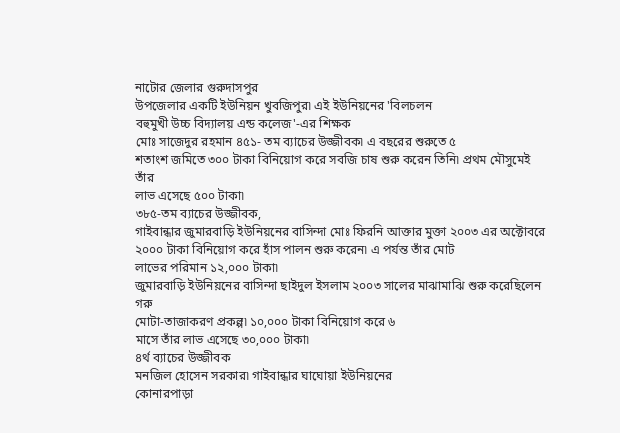নাটোর জেলার গুরুদাসপুর
উপজেলার একটি ইউনিয়ন খুবজিপুর৷ এই ইউনিয়নের 'বিলচলন
বহুমুখী উচ্চ বিদ্যালয় এন্ড কলেজ'-এর শিক্ষক
মোঃ সাজেদুর রহমান ৪৫১- তম ব্যাচের উজ্জীবক৷ এ বছরের শুরুতে ৫
শতাংশ জমিতে ৩০০ টাকা বিনিয়োগ করে সবজি চাষ শুরু করেন তিনি৷ প্রথম মৌসুমেই তাঁর
লাভ এসেছে ৫০০ টাকা৷
৩৮৫-তম ব্যাচের উজ্জীবক,
গাইবান্ধার জুমারবাড়ি ইউনিয়নের বাসিন্দা মোঃ ফিরনি আক্তার মুক্তা ২০০৩ এর অক্টোবরে
২০০০ টাকা বিনিয়োগ করে হাঁস পালন শুরু করেন৷ এ পর্যন্ত তাঁর মোট
লাভের পরিমান ১২,০০০ টাকা৷
জুমারবাড়ি ইউনিয়নের বাসিন্দা ছাইদুল ইসলাম ২০০৩ সালের মাঝামাঝি শুরু করেছিলেন গরু
মোটা-তাজাকরণ প্রকল্প৷ ১০,০০০ টাকা বিনিয়োগ করে ৬
মাসে তাঁর লাভ এসেছে ৩০,০০০ টাকা৷
৪র্থ ব্যাচের উজ্জীবক
মনজিল হোসেন সরকার৷ গাইবান্ধার ঘাঘোয়া ইউনিয়নের
কোনারপাড়া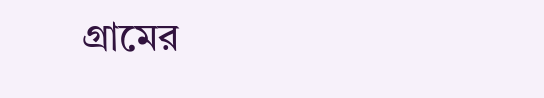গ্রামের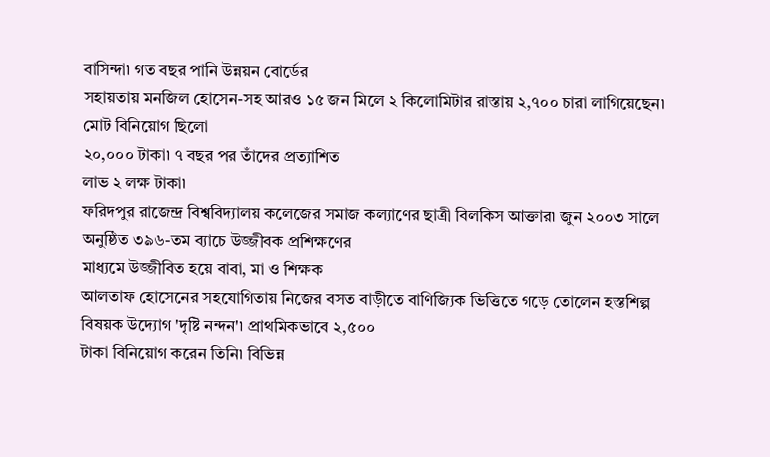বাসিন্দা৷ গত বছর পানি উন্নয়ন বোর্ডের
সহায়তায় মনজিল হোসেন-সহ আরও ১৫ জন মিলে ২ কিলোমিটার রাস্তায় ২,৭০০ চারা লাগিয়েছেন৷ মোট বিনিয়োগ ছিলো
২০,০০০ টাকা৷ ৭ বছর পর তাঁদের প্রত্যাশিত
লাভ ২ লক্ষ টাকা৷
ফরিদপুর রাজেন্দ্র বিশ্ববিদ্যালয় কলেজের সমাজ কল্যাণের ছাত্রী বিলকিস আক্তার৷ জুন ২০০৩ সালে
অনুষ্ঠিত ৩৯৬-তম ব্যাচে উজ্জীবক প্রশিক্ষণের
মাধ্যমে উজ্জীবিত হয়ে বাবা, মা ও শিক্ষক
আলতাফ হোসেনের সহযোগিতায় নিজের বসত বাড়ীতে বাণিজ্যিক ভিত্তিতে গড়ে তোলেন হস্তশিল্প
বিষয়ক উদ্যোগ 'দৃষ্টি নন্দন'৷ প্রাথমিকভাবে ২,৫০০
টাকা বিনিয়োগ করেন তিনি৷ বিভিন্ন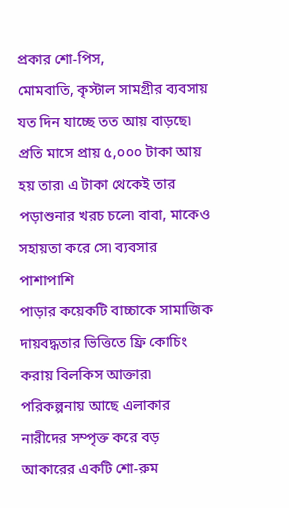প্রকার শো-পিস,
মোমবাতি, কৃস্টাল সামগ্রীর ব্যবসায় যত দিন যাচ্ছে তত আয় বাড়ছে৷
প্রতি মাসে প্রায় ৫,০০০ টাকা আয় হয় তার৷ এ টাকা থেকেই তার
পড়াশুনার খরচ চলে৷ বাবা, মাকেও সহায়তা করে সে৷ ব্যবসার পাশাপাশি
পাড়ার কয়েকটি বাচ্চাকে সামাজিক দায়বদ্ধতার ভিত্তিতে ফ্রি কোচিং করায় বিলকিস আক্তার৷ পরিকল্পনায় আছে এলাকার
নারীদের সম্পৃক্ত করে বড় আকারের একটি শো-রুম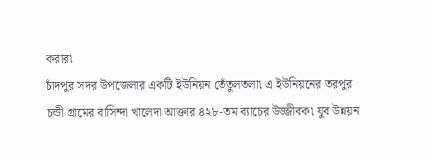করার৷
চাঁদপুর সদর উপজেলার একটি ইউনিয়ন তেঁতুলতলা৷ এ ইউনিয়নের তরপুর
চন্ডী গ্রামের বাসিন্দা খালেদা আক্তার ৪২৮-তম ব্যাচের উজ্জীবক৷ যুব উন্নয়ন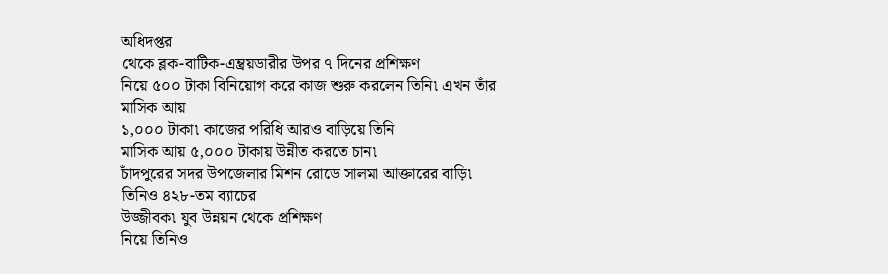অধিদপ্তর
থেকে ব্লক-বাটিক-এম্ব্রয়ডারীর উপর ৭ দিনের প্রশিক্ষণ
নিয়ে ৫০০ টাকা বিনিয়োগ করে কাজ শুরু করলেন তিনি৷ এখন তাঁর মাসিক আয়
১,০০০ টাকা৷ কাজের পরিধি আরও বাড়িয়ে তিনি
মাসিক আয় ৫,০০০ টাকায় উন্নীত করতে চান৷
চাঁদপুরের সদর উপজেলার মিশন রোডে সালমা আক্তারের বাড়ি৷ তিনিও ৪২৮-তম ব্যাচের
উজ্জীবক৷ যুব উন্নয়ন থেকে প্রশিক্ষণ
নিয়ে তিনিও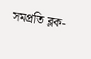সমপ্রতি ব্লক-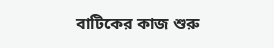বাটিকের কাজ শুরু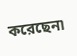করেছেন৷